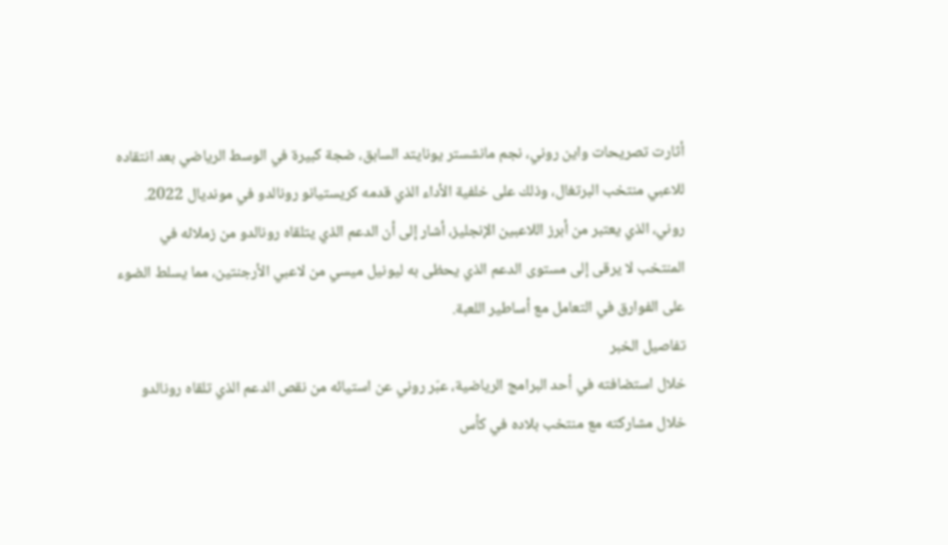أثارت تصريحات واين روني، نجم مانشستر يونايتد السابق، ضجة كبيرة في الوسط الرياضي بعد انتقاده للاعبي منتخب البرتغال، وذلك على خلفية الأداء الذي قدمه كريستيانو رونالدو في مونديال 2022. روني، الذي يعتبر من أبرز اللاعبين الإنجليز، أشار إلى أن الدعم الذي يتلقاه رونالدو من زملائه في المنتخب لا يرقى إلى مستوى الدعم الذي يحظى به ليونيل ميسي من لاعبي الأرجنتين، مما يسلط الضوء على الفوارق في التعامل مع أساطير اللعبة.
تفاصيل الخبر
خلال استضافته في أحد البرامج الرياضية، عبّر روني عن استيائه من نقص الدعم الذي تلقاه رونالدو خلال مشاركته مع منتخب بلاده في كأس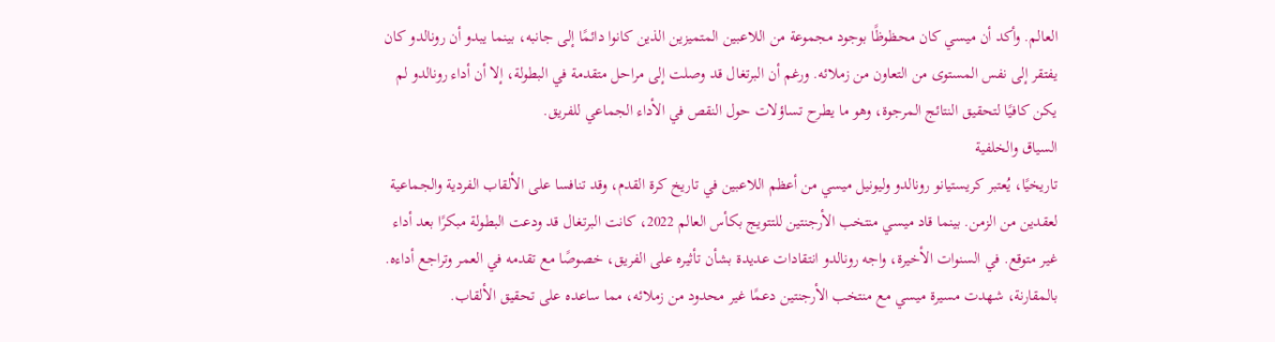العالم. وأكد أن ميسي كان محظوظًا بوجود مجموعة من اللاعبين المتميزين الذين كانوا دائمًا إلى جانبه، بينما يبدو أن رونالدو كان يفتقر إلى نفس المستوى من التعاون من زملائه. ورغم أن البرتغال قد وصلت إلى مراحل متقدمة في البطولة، إلا أن أداء رونالدو لم يكن كافيًا لتحقيق النتائج المرجوة، وهو ما يطرح تساؤلات حول النقص في الأداء الجماعي للفريق.
السياق والخلفية
تاريخيًا، يُعتبر كريستيانو رونالدو وليونيل ميسي من أعظم اللاعبين في تاريخ كرة القدم، وقد تنافسا على الألقاب الفردية والجماعية لعقدين من الزمن. بينما قاد ميسي منتخب الأرجنتين للتتويج بكأس العالم 2022، كانت البرتغال قد ودعت البطولة مبكرًا بعد أداء غير متوقع. في السنوات الأخيرة، واجه رونالدو انتقادات عديدة بشأن تأثيره على الفريق، خصوصًا مع تقدمه في العمر وتراجع أداءه. بالمقارنة، شهدت مسيرة ميسي مع منتخب الأرجنتين دعمًا غير محدود من زملائه، مما ساعده على تحقيق الألقاب.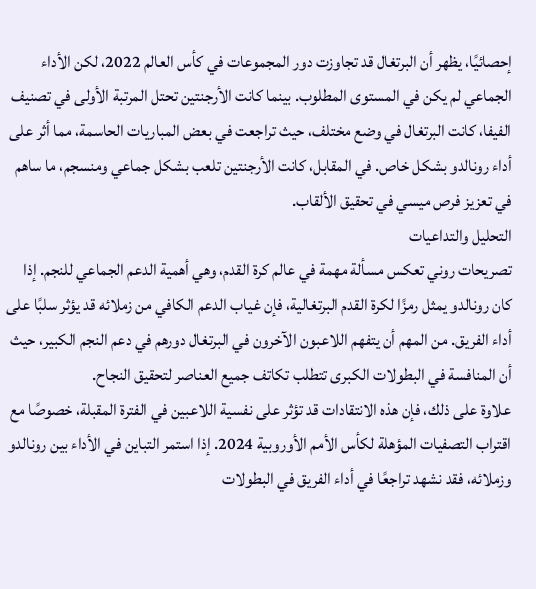إحصائيًا، يظهر أن البرتغال قد تجاوزت دور المجموعات في كأس العالم 2022، لكن الأداء الجماعي لم يكن في المستوى المطلوب. بينما كانت الأرجنتين تحتل المرتبة الأولى في تصنيف الفيفا، كانت البرتغال في وضع مختلف، حيث تراجعت في بعض المباريات الحاسمة، مما أثر على أداء رونالدو بشكل خاص. في المقابل، كانت الأرجنتين تلعب بشكل جماعي ومنسجم، ما ساهم في تعزيز فرص ميسي في تحقيق الألقاب.
التحليل والتداعيات
تصريحات روني تعكس مسألة مهمة في عالم كرة القدم، وهي أهمية الدعم الجماعي للنجم. إذا كان رونالدو يمثل رمزًا لكرة القدم البرتغالية، فإن غياب الدعم الكافي من زملائه قد يؤثر سلبًا على أداء الفريق. من المهم أن يتفهم اللاعبون الآخرون في البرتغال دورهم في دعم النجم الكبير، حيث أن المنافسة في البطولات الكبرى تتطلب تكاتف جميع العناصر لتحقيق النجاح.
علاوة على ذلك، فإن هذه الانتقادات قد تؤثر على نفسية اللاعبين في الفترة المقبلة، خصوصًا مع اقتراب التصفيات المؤهلة لكأس الأمم الأوروبية 2024. إذا استمر التباين في الأداء بين رونالدو وزملائه، فقد نشهد تراجعًا في أداء الفريق في البطولات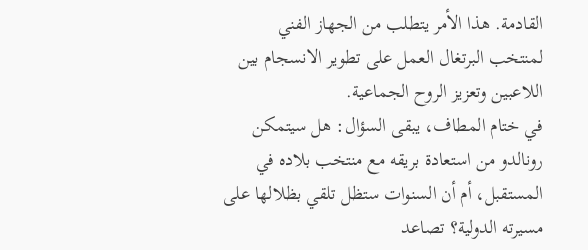القادمة. هذا الأمر يتطلب من الجهاز الفني لمنتخب البرتغال العمل على تطوير الانسجام بين اللاعبين وتعزيز الروح الجماعية.
في ختام المطاف، يبقى السؤال: هل سيتمكن رونالدو من استعادة بريقه مع منتخب بلاده في المستقبل، أم أن السنوات ستظل تلقي بظلالها على مسيرته الدولية؟ تصاعد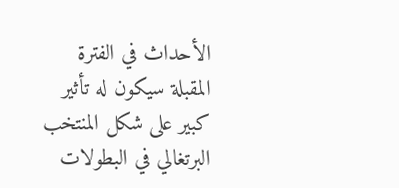الأحداث في الفترة المقبلة سيكون له تأثير كبير على شكل المنتخب البرتغالي في البطولات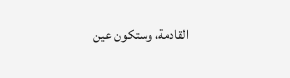القادمة، وستكون عين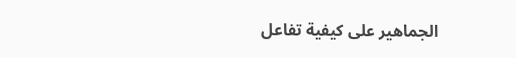الجماهير على كيفية تفاعل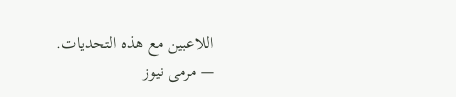اللاعبين مع هذه التحديات.
— مرمى نيوز